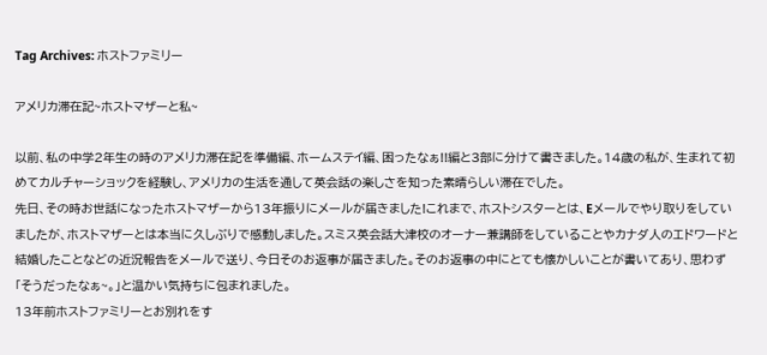Tag Archives: ホストファミリー

アメリカ滞在記~ホストマザーと私~

以前、私の中学2年生の時のアメリカ滞在記を準備編、ホームステイ編、困ったなぁ!!編と3部に分けて書きました。14歳の私が、生まれて初めてカルチャーショックを経験し、アメリカの生活を通して英会話の楽しさを知った素晴らしい滞在でした。
先日、その時お世話になったホストマザーから13年振りにメールが届きました!これまで、ホストシスターとは、Eメールでやり取りをしていましたが、ホストマザーとは本当に久しぶりで感動しました。スミス英会話大津校のオーナー兼講師をしていることやカナダ人のエドワードと結婚したことなどの近況報告をメールで送り、今日そのお返事が届きました。そのお返事の中にとても懐かしいことが書いてあり、思わず「そうだったなぁ~。」と温かい気持ちに包まれました。
13年前ホストファミリーとお別れをす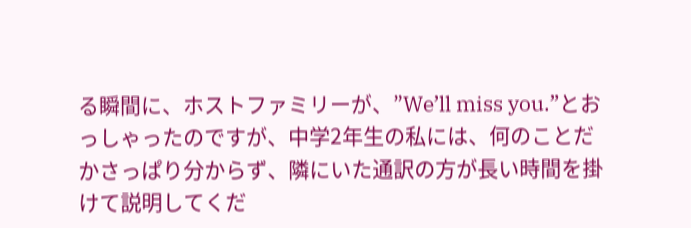る瞬間に、ホストファミリーが、”We’ll miss you.”とおっしゃったのですが、中学2年生の私には、何のことだかさっぱり分からず、隣にいた通訳の方が長い時間を掛けて説明してくだ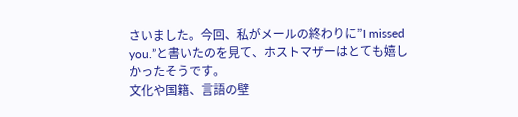さいました。今回、私がメールの終わりに”I missed you.”と書いたのを見て、ホストマザーはとても嬉しかったそうです。
文化や国籍、言語の壁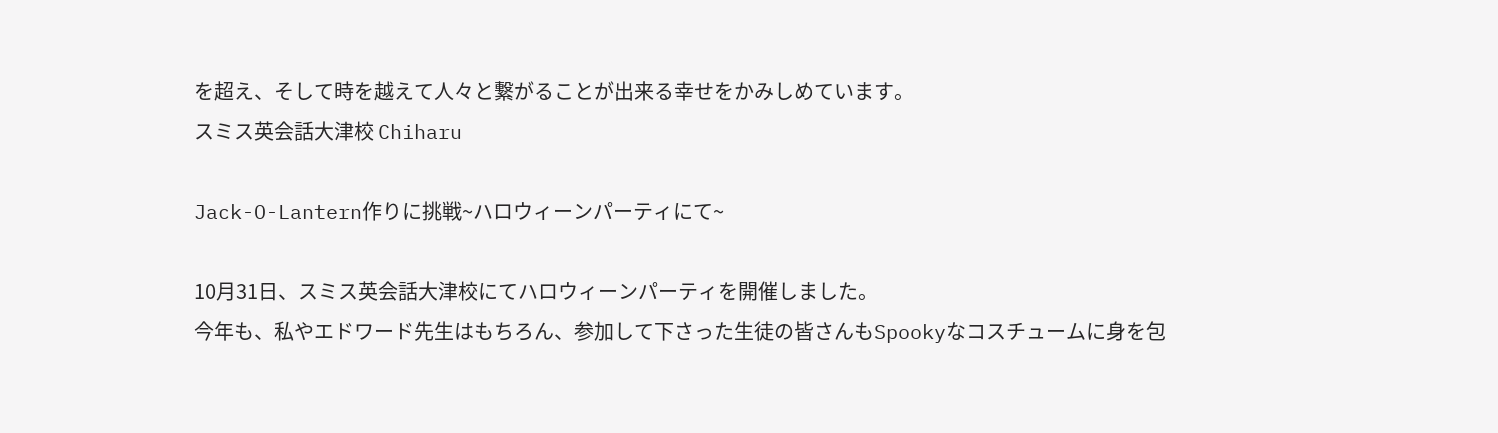を超え、そして時を越えて人々と繋がることが出来る幸せをかみしめています。
スミス英会話大津校 Chiharu

Jack-O-Lantern作りに挑戦~ハロウィーンパーティにて~

10月31日、スミス英会話大津校にてハロウィーンパーティを開催しました。
今年も、私やエドワード先生はもちろん、参加して下さった生徒の皆さんもSpookyなコスチュームに身を包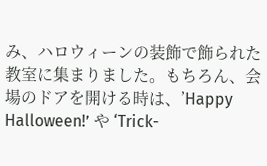み、ハロウィーンの装飾で飾られた教室に集まりました。もちろん、会場のドアを開ける時は、’Happy Halloween!’ や ‘Trick-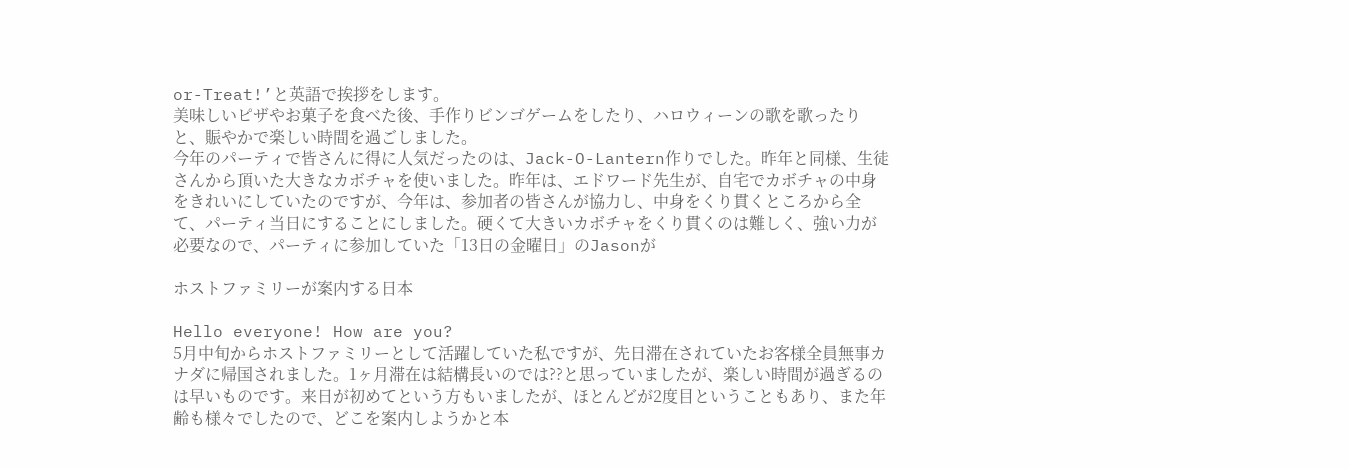or-Treat!’と英語で挨拶をします。
美味しいピザやお菓子を食べた後、手作りビンゴゲームをしたり、ハロウィーンの歌を歌ったりと、賑やかで楽しい時間を過ごしました。
今年のパーティで皆さんに得に人気だったのは、Jack-O-Lantern作りでした。昨年と同様、生徒さんから頂いた大きなカボチャを使いました。昨年は、エドワード先生が、自宅でカボチャの中身をきれいにしていたのですが、今年は、参加者の皆さんが協力し、中身をくり貫くところから全て、パーティ当日にすることにしました。硬くて大きいカボチャをくり貫くのは難しく、強い力が必要なので、パーティに参加していた「13日の金曜日」のJasonが

ホストファミリーが案内する日本

Hello everyone! How are you?
5月中旬からホストファミリーとして活躍していた私ですが、先日滞在されていたお客様全員無事カナダに帰国されました。1ヶ月滞在は結構長いのでは??と思っていましたが、楽しい時間が過ぎるのは早いものです。来日が初めてという方もいましたが、ほとんどが2度目ということもあり、また年齢も様々でしたので、どこを案内しようかと本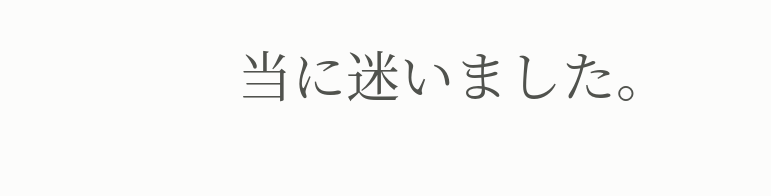当に迷いました。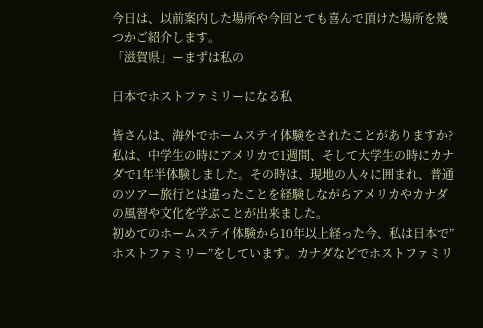今日は、以前案内した場所や今回とても喜んで頂けた場所を幾つかご紹介します。
「滋賀県」ーまずは私の

日本でホストファミリーになる私

皆さんは、海外でホームステイ体験をされたことがありますか?
私は、中学生の時にアメリカで1週間、そして大学生の時にカナダで1年半体験しました。その時は、現地の人々に囲まれ、普通のツアー旅行とは違ったことを経験しながらアメリカやカナダの風習や文化を学ぶことが出来ました。
初めてのホームステイ体験から10年以上経った今、私は日本で”ホストファミリー”をしています。カナダなどでホストファミリ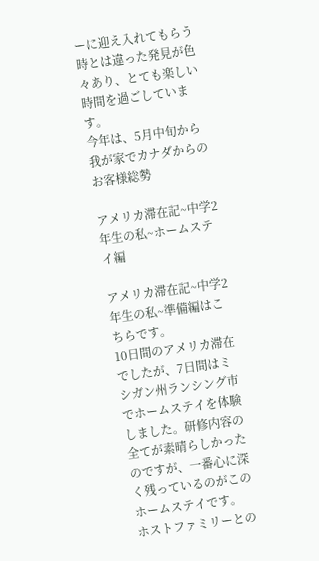ーに迎え入れてもらう時とは違った発見が色々あり、とても楽しい時間を過ごしています。
今年は、5月中旬から我が家でカナダからのお客様総勢

アメリカ滞在記~中学2年生の私~ホームステイ編

アメリカ滞在記~中学2年生の私~準備編はこちらです。
10日間のアメリカ滞在でしたが、7日間はミシガン州ランシング市でホームステイを体験しました。研修内容の全てが素晴らしかったのですが、一番心に深く残っているのがこのホームステイです。
ホストファミリーとの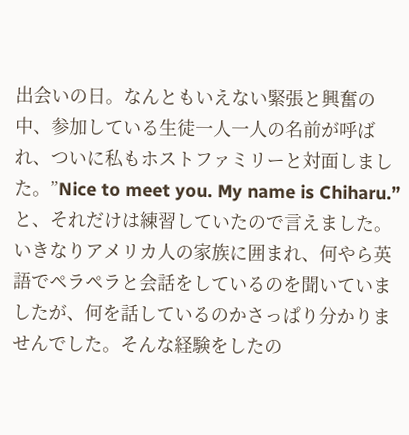出会いの日。なんともいえない緊張と興奮の中、参加している生徒一人一人の名前が呼ばれ、ついに私もホストファミリーと対面しました。”Nice to meet you. My name is Chiharu.” と、それだけは練習していたので言えました。いきなりアメリカ人の家族に囲まれ、何やら英語でペラペラと会話をしているのを聞いていましたが、何を話しているのかさっぱり分かりませんでした。そんな経験をしたの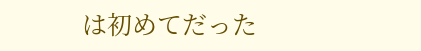は初めてだった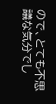ので、とても不思議な気分でし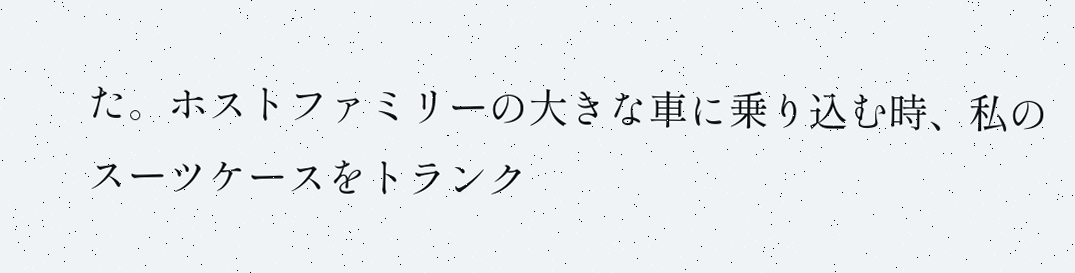た。ホストファミリーの大きな車に乗り込む時、私のスーツケースをトランク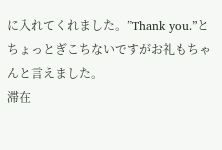に入れてくれました。”Thank you.”とちょっとぎこちないですがお礼もちゃんと言えました。
滞在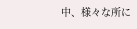中、様々な所に